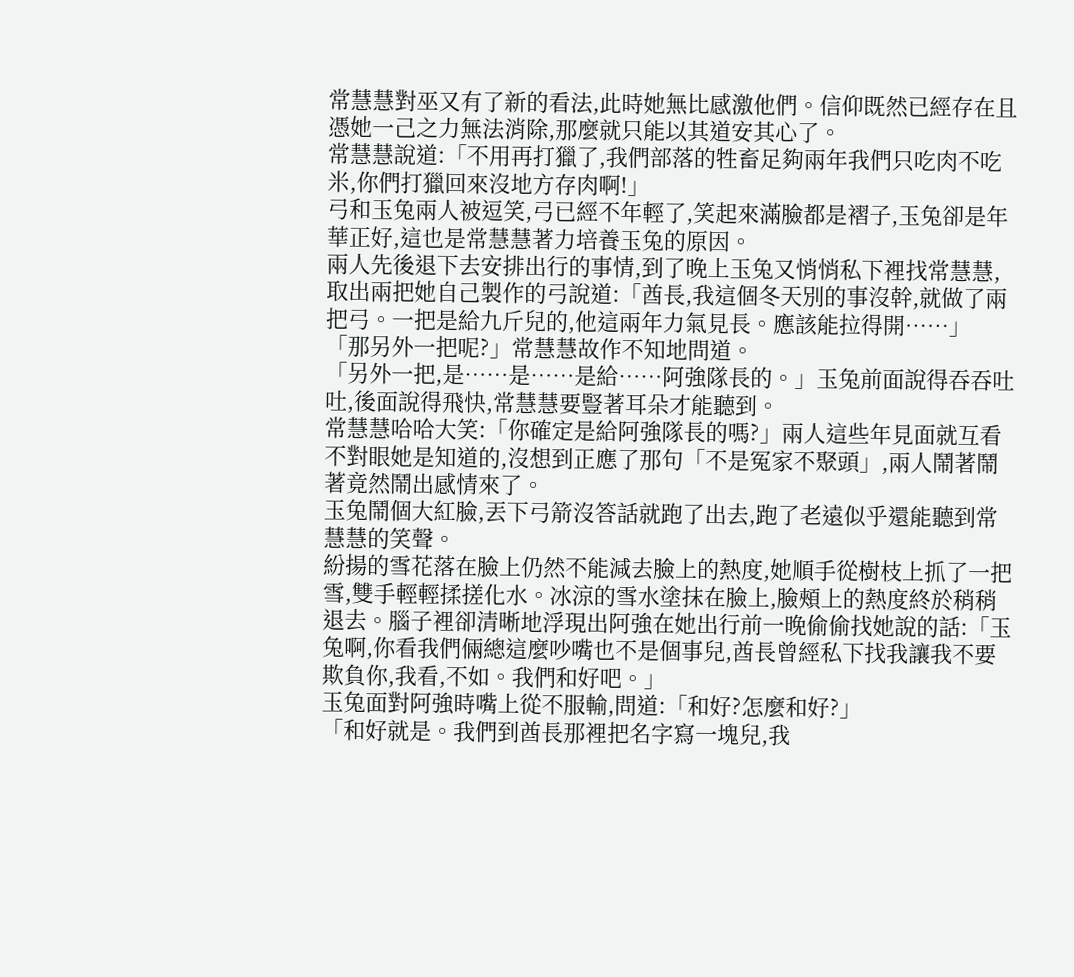常慧慧對巫又有了新的看法,此時她無比感激他們。信仰既然已經存在且憑她一己之力無法消除,那麼就只能以其道安其心了。
常慧慧說道:「不用再打獵了,我們部落的牲畜足夠兩年我們只吃肉不吃米,你們打獵回來沒地方存肉啊!」
弓和玉兔兩人被逗笑,弓已經不年輕了,笑起來滿臉都是褶子,玉兔卻是年華正好,這也是常慧慧著力培養玉兔的原因。
兩人先後退下去安排出行的事情,到了晚上玉兔又悄悄私下裡找常慧慧,取出兩把她自己製作的弓說道:「酋長,我這個冬天別的事沒幹,就做了兩把弓。一把是給九斤兒的,他這兩年力氣見長。應該能拉得開……」
「那另外一把呢?」常慧慧故作不知地問道。
「另外一把,是……是……是給……阿強隊長的。」玉兔前面說得吞吞吐吐,後面說得飛快,常慧慧要豎著耳朵才能聽到。
常慧慧哈哈大笑:「你確定是給阿強隊長的嗎?」兩人這些年見面就互看不對眼她是知道的,沒想到正應了那句「不是冤家不聚頭」,兩人鬧著鬧著竟然鬧出感情來了。
玉兔鬧個大紅臉,丟下弓箭沒答話就跑了出去,跑了老遠似乎還能聽到常慧慧的笑聲。
紛揚的雪花落在臉上仍然不能減去臉上的熱度,她順手從樹枝上抓了一把雪,雙手輕輕揉搓化水。冰涼的雪水塗抹在臉上,臉頰上的熱度終於稍稍退去。腦子裡卻清晰地浮現出阿強在她出行前一晚偷偷找她說的話:「玉兔啊,你看我們倆總這麼吵嘴也不是個事兒,酋長曾經私下找我讓我不要欺負你,我看,不如。我們和好吧。」
玉兔面對阿強時嘴上從不服輸,問道:「和好?怎麼和好?」
「和好就是。我們到酋長那裡把名字寫一塊兒,我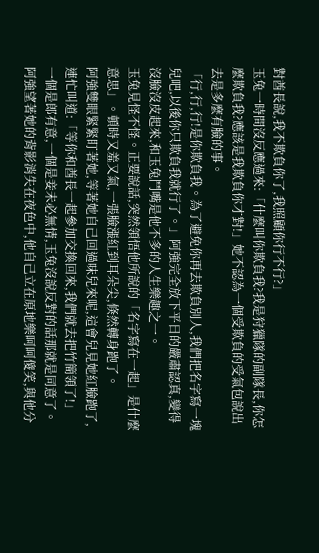對酋長說,我不欺負你了,我照顧你行不行?」
玉兔一時間沒反應過來:「什麼叫你欺負我?我是狩獵隊的副隊長,你怎麼欺負我?應該是我欺負你才對!」她不認為一個受欺負的受氣包說出去是多麼有臉的事。
「行,行,行!是你欺負我。為了避免你再去欺負別人,我們把名字寫一塊兒吧,以後你只欺負我就行了。」阿強完全放下平日的嚴肅認真,變得沒臉沒皮起來,和玉兔鬥嘴是他不多的人生樂趣之一。
玉兔見怪不怪。正要說話,突然領悟他所說的「名字寫在一起」是什麼意思」。頓時又羞又氣,一張臉漲紅到耳朵尖,倏然轉身跑了。
阿強雙眼緊緊盯著她,等著她自己回過味兒來呢,這會兒見她紅臉跑了,連忙叫道:「等你和酋長一起參加交換回來,我們就去把竹簡領了!」
一個是郎有意,一個是妾未必無情,玉兔沒說反對的話那就是同意了。阿強望著她的背影消失在夜色中,他自己立在原地樂呵呵傻笑,與他分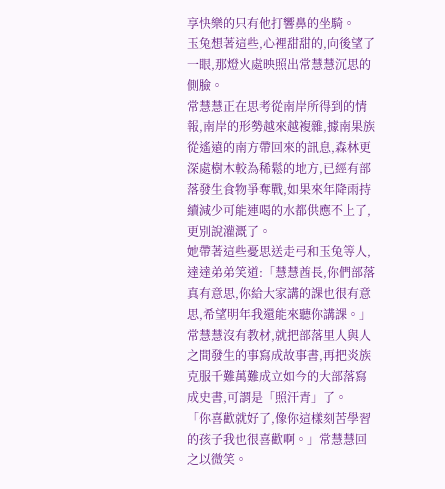享快樂的只有他打響鼻的坐騎。
玉兔想著這些,心裡甜甜的,向後望了一眼,那燈火處映照出常慧慧沉思的側臉。
常慧慧正在思考從南岸所得到的情報,南岸的形勢越來越複雜,據南果族從遙遠的南方帶回來的訊息,森林更深處樹木較為稀鬆的地方,已經有部落發生食物爭奪戰,如果來年降雨持續減少可能連喝的水都供應不上了,更別說灌溉了。
她帶著這些憂思送走弓和玉兔等人,達達弟弟笑道:「慧慧酋長,你們部落真有意思,你給大家講的課也很有意思,希望明年我還能來聽你講課。」
常慧慧沒有教材,就把部落里人與人之間發生的事寫成故事書,再把炎族克服千難萬難成立如今的大部落寫成史書,可謂是「照汗青」了。
「你喜歡就好了,像你這樣刻苦學習的孩子我也很喜歡啊。」常慧慧回之以微笑。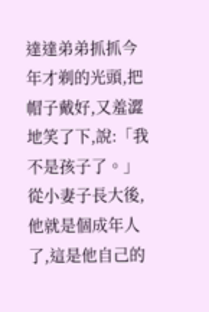達達弟弟抓抓今年才剃的光頭,把帽子戴好,又羞澀地笑了下,說:「我不是孩子了。」從小妻子長大後,他就是個成年人了,這是他自己的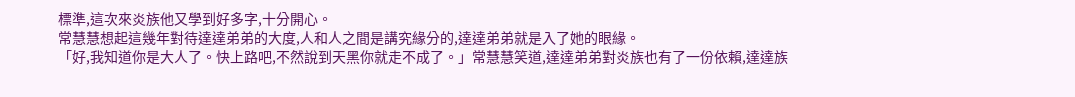標準,這次來炎族他又學到好多字,十分開心。
常慧慧想起這幾年對待達達弟弟的大度,人和人之間是講究緣分的,達達弟弟就是入了她的眼緣。
「好,我知道你是大人了。快上路吧,不然說到天黑你就走不成了。」常慧慧笑道,達達弟弟對炎族也有了一份依賴,達達族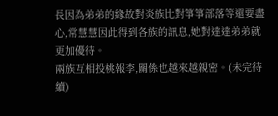長因為弟弟的緣故對炎族比對箏箏部落等還要盡心,常慧慧因此得到各族的訊息,她對達達弟弟就更加優待。
兩族互相投桃報李,關係也越來越親密。(未完待續)